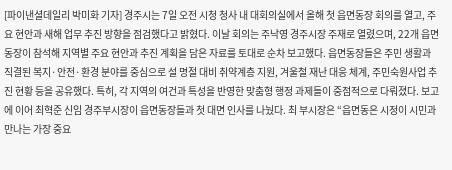[파이낸셜데일리 박미화 기자] 경주시는 7일 오전 시청 청사 내 대회의실에서 올해 첫 읍면동장 회의를 열고, 주요 현안과 새해 업무 추진 방향을 점검했다고 밝혔다. 이날 회의는 주낙영 경주시장 주재로 열렸으며, 22개 읍면동장이 참석해 지역별 주요 현안과 추진 계획을 담은 자료를 토대로 순차 보고했다. 읍면동장들은 주민 생활과 직결된 복지·안전·환경 분야를 중심으로 설 명절 대비 취약계층 지원, 겨울철 재난 대응 체계, 주민숙원사업 추진 현황 등을 공유했다. 특히, 각 지역의 여건과 특성을 반영한 맞춤형 행정 과제들이 중점적으로 다뤄졌다. 보고에 이어 최혁준 신임 경주부시장이 읍면동장들과 첫 대면 인사를 나눴다. 최 부시장은 “읍면동은 시정이 시민과 만나는 가장 중요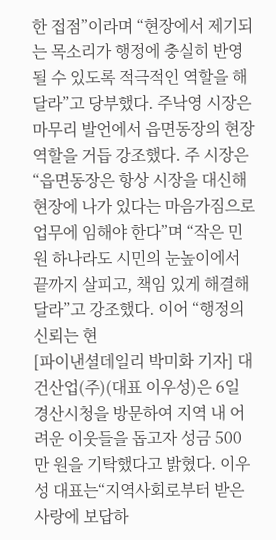한 접점”이라며 “현장에서 제기되는 목소리가 행정에 충실히 반영될 수 있도록 적극적인 역할을 해달라”고 당부했다. 주낙영 시장은 마무리 발언에서 읍면동장의 현장 역할을 거듭 강조했다. 주 시장은 “읍면동장은 항상 시장을 대신해 현장에 나가 있다는 마음가짐으로 업무에 임해야 한다”며 “작은 민원 하나라도 시민의 눈높이에서 끝까지 살피고, 책임 있게 해결해 달라”고 강조했다. 이어 “행정의 신뢰는 현
[파이낸셜데일리 박미화 기자] 대건산업(주)(대표 이우성)은 6일 경산시청을 방문하여 지역 내 어려운 이웃들을 돕고자 성금 500만 원을 기탁했다고 밝혔다. 이우성 대표는“지역사회로부터 받은 사랑에 보답하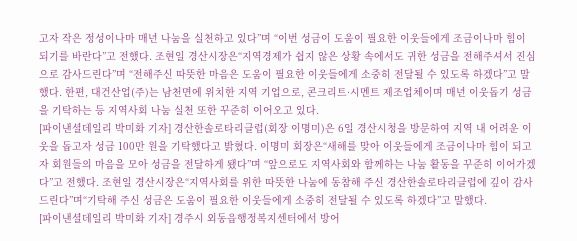고자 작은 정성이나마 매년 나눔을 실천하고 있다”며 “이번 성금이 도움이 필요한 이웃들에게 조금이나마 힘이 되기를 바란다”고 전했다. 조현일 경산시장은“지역경제가 쉽지 않은 상황 속에서도 귀한 성금을 전해주셔서 진심으로 감사드린다”며 “전해주신 따뜻한 마음은 도움이 필요한 이웃들에게 소중히 전달될 수 있도록 하겠다”고 말했다. 한편, 대건산업(주)는 남천면에 위치한 지역 기업으로, 콘크리트·시멘트 제조업체이며 매년 이웃돕기 성금을 기탁하는 등 지역사회 나눔 실천 또한 꾸준히 이어오고 있다.
[파이낸셜데일리 박미화 기자] 경산한솔로타리클럽(회장 이명미)은 6일 경산시청을 방문하여 지역 내 어려운 이웃을 돕고자 성금 100만 원을 기탁했다고 밝혔다. 이명미 회장은“새해를 맞아 이웃들에게 조금이나마 힘이 되고자 회원들의 마음을 모아 성금을 전달하게 됐다”며 “앞으로도 지역사회와 함께하는 나눔 활동을 꾸준히 이어가겠다”고 전했다. 조현일 경산시장은“지역사회를 위한 따뜻한 나눔에 동참해 주신 경산한솔로타리클럽에 깊이 감사드린다”며“기탁해 주신 성금은 도움이 필요한 이웃들에게 소중히 전달될 수 있도록 하겠다”고 말했다.
[파이낸셜데일리 박미화 기자] 경주시 외동읍행정복지센터에서 방어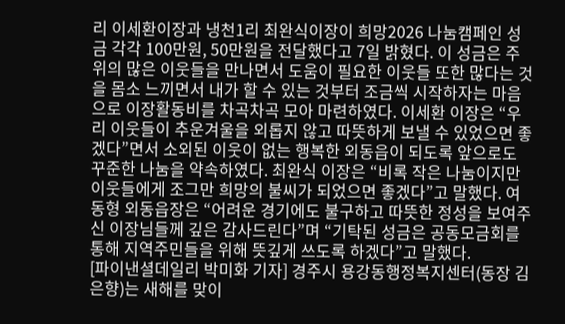리 이세환이장과 냉천1리 최완식이장이 희망2026 나눔캠페인 성금 각각 100만원, 50만원을 전달했다고 7일 밝혔다. 이 성금은 주위의 많은 이웃들을 만나면서 도움이 필요한 이웃들 또한 많다는 것을 몸소 느끼면서 내가 할 수 있는 것부터 조금씩 시작하자는 마음으로 이장활동비를 차곡차곡 모아 마련하였다. 이세환 이장은 “우리 이웃들이 추운겨울을 외롭지 않고 따뜻하게 보낼 수 있었으면 좋겠다”면서 소외된 이웃이 없는 행복한 외동읍이 되도록 앞으로도 꾸준한 나눔을 약속하였다. 최완식 이장은 “비록 작은 나눔이지만 이웃들에게 조그만 희망의 불씨가 되었으면 좋겠다”고 말했다. 여동형 외동읍장은 “어려운 경기에도 불구하고 따뜻한 정성을 보여주신 이장님들께 깊은 감사드린다”며 “기탁된 성금은 공동모금회를 통해 지역주민들을 위해 뜻깊게 쓰도록 하겠다”고 말했다.
[파이낸셜데일리 박미화 기자] 경주시 용강동행정복지센터(동장 김은향)는 새해를 맞이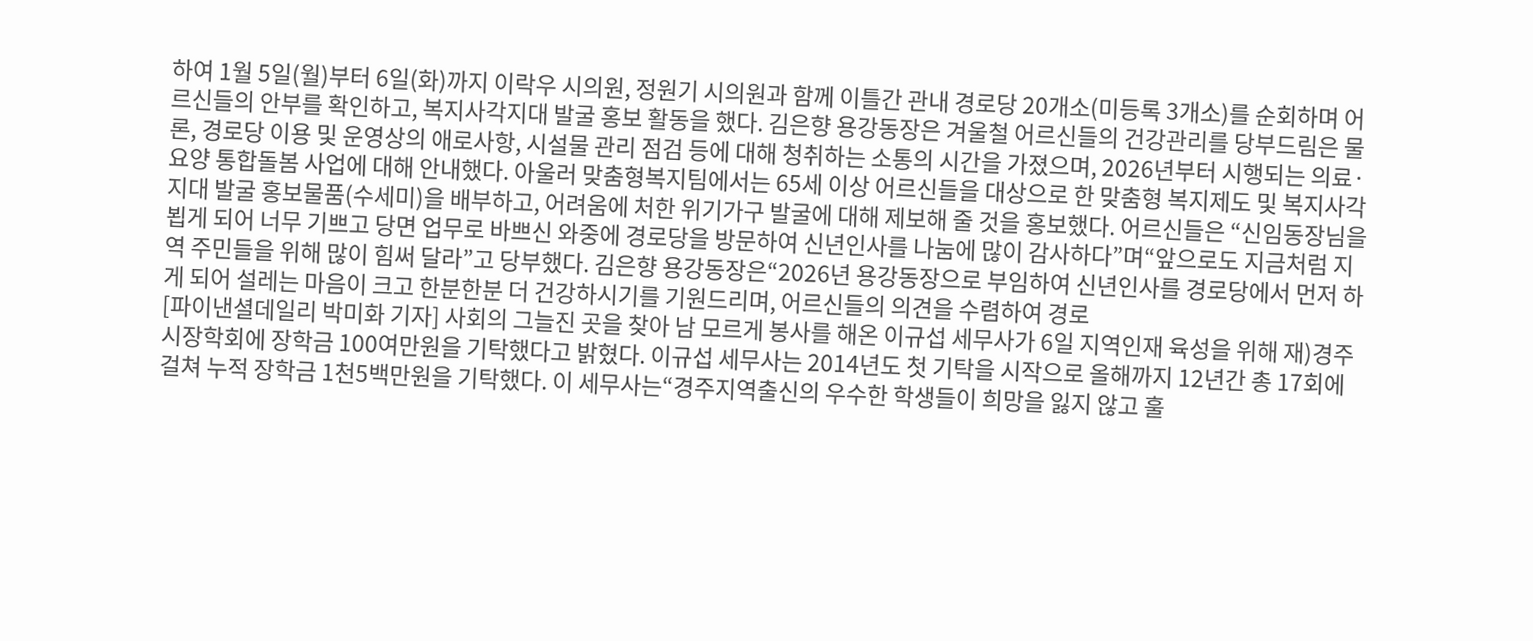하여 1월 5일(월)부터 6일(화)까지 이락우 시의원, 정원기 시의원과 함께 이틀간 관내 경로당 20개소(미등록 3개소)를 순회하며 어르신들의 안부를 확인하고, 복지사각지대 발굴 홍보 활동을 했다. 김은향 용강동장은 겨울철 어르신들의 건강관리를 당부드림은 물론, 경로당 이용 및 운영상의 애로사항, 시설물 관리 점검 등에 대해 청취하는 소통의 시간을 가졌으며, 2026년부터 시행되는 의료·요양 통합돌봄 사업에 대해 안내했다. 아울러 맞춤형복지팀에서는 65세 이상 어르신들을 대상으로 한 맞춤형 복지제도 및 복지사각지대 발굴 홍보물품(수세미)을 배부하고, 어려움에 처한 위기가구 발굴에 대해 제보해 줄 것을 홍보했다. 어르신들은 “신임동장님을 뵙게 되어 너무 기쁘고 당면 업무로 바쁘신 와중에 경로당을 방문하여 신년인사를 나눔에 많이 감사하다”며“앞으로도 지금처럼 지역 주민들을 위해 많이 힘써 달라”고 당부했다. 김은향 용강동장은“2026년 용강동장으로 부임하여 신년인사를 경로당에서 먼저 하게 되어 설레는 마음이 크고 한분한분 더 건강하시기를 기원드리며, 어르신들의 의견을 수렴하여 경로
[파이낸셜데일리 박미화 기자] 사회의 그늘진 곳을 찾아 남 모르게 봉사를 해온 이규섭 세무사가 6일 지역인재 육성을 위해 재)경주시장학회에 장학금 100여만원을 기탁했다고 밝혔다. 이규섭 세무사는 2014년도 첫 기탁을 시작으로 올해까지 12년간 총 17회에 걸쳐 누적 장학금 1천5백만원을 기탁했다. 이 세무사는“경주지역출신의 우수한 학생들이 희망을 잃지 않고 훌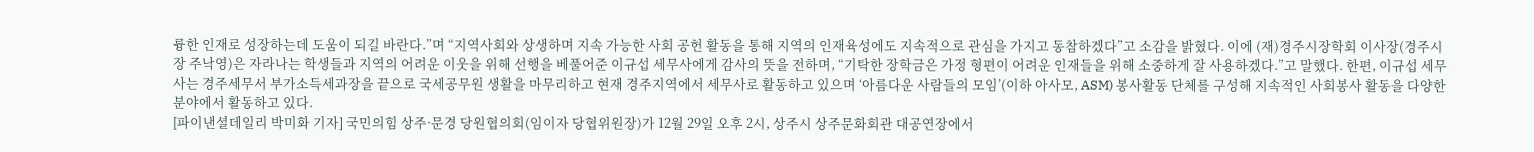륭한 인재로 성장하는데 도움이 되길 바란다.”며 “지역사회와 상생하며 지속 가능한 사회 공헌 활동을 통해 지역의 인재육성에도 지속적으로 관심을 가지고 동참하겠다”고 소감을 밝혔다. 이에 (재)경주시장학회 이사장(경주시장 주낙영)은 자라나는 학생들과 지역의 어려운 이웃을 위해 선행을 베풀어준 이규섭 세무사에게 감사의 뜻을 전하며, “기탁한 장학금은 가정 형편이 어려운 인재들을 위해 소중하게 잘 사용하겠다.”고 말했다. 한편, 이규섭 세무사는 경주세무서 부가소득세과장을 끝으로 국세공무원 생활을 마무리하고 현재 경주지역에서 세무사로 활동하고 있으며 ‘아름다운 사람들의 모임’(이하 아사모, ASM) 봉사활동 단체를 구성해 지속적인 사회봉사 활동을 다양한 분야에서 활동하고 있다.
[파이낸셜데일리 박미화 기자] 국민의힘 상주·문경 당원협의회(임이자 당협위원장)가 12월 29일 오후 2시, 상주시 상주문화회관 대공연장에서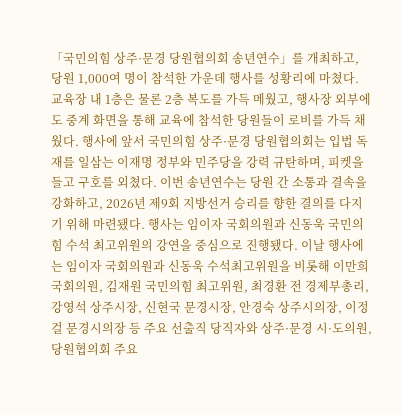「국민의힘 상주·문경 당원협의회 송년연수」를 개최하고, 당원 1,000여 명이 참석한 가운데 행사를 성황리에 마쳤다. 교육장 내 1층은 물론 2층 복도를 가득 메웠고, 행사장 외부에도 중계 화면을 통해 교육에 참석한 당원들이 로비를 가득 채웠다. 행사에 앞서 국민의힘 상주·문경 당원협의회는 입법 독재를 일삼는 이재명 정부와 민주당을 강력 규탄하며, 피켓을 들고 구호를 외쳤다. 이번 송년연수는 당원 간 소통과 결속을 강화하고, 2026년 제9회 지방선거 승리를 향한 결의를 다지기 위해 마련됐다. 행사는 임이자 국회의원과 신동욱 국민의힘 수석 최고위원의 강연을 중심으로 진행됐다. 이날 행사에는 임이자 국회의원과 신동욱 수석최고위원을 비롯해 이만희 국회의원, 김재원 국민의힘 최고위원, 최경환 전 경제부총리, 강영석 상주시장, 신현국 문경시장, 안경숙 상주시의장, 이정걸 문경시의장 등 주요 선출직 당직자와 상주·문경 시·도의원, 당원협의회 주요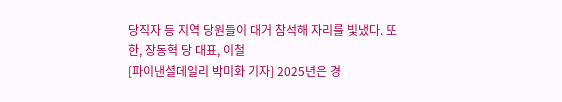당직자 등 지역 당원들이 대거 참석해 자리를 빛냈다. 또한, 장동혁 당 대표, 이철
[파이낸셜데일리 박미화 기자] 2025년은 경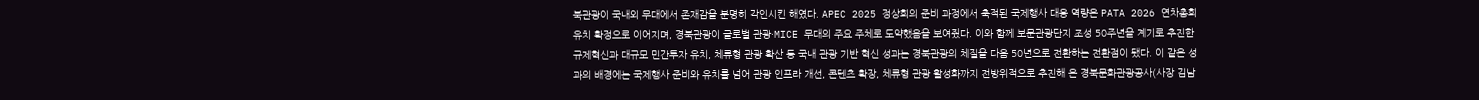북관광이 국내외 무대에서 존재감을 분명히 각인시킨 해였다. APEC 2025 정상회의 준비 과정에서 축적된 국제행사 대응 역량은 PATA 2026 연차총회 유치 확정으로 이어지며, 경북관광이 글로벌 관광·MICE 무대의 주요 주체로 도약했음을 보여줬다. 이와 함께 보문관광단지 조성 50주년을 계기로 추진한 규제혁신과 대규모 민간투자 유치, 체류형 관광 확산 등 국내 관광 기반 혁신 성과는 경북관광의 체질을 다음 50년으로 전환하는 전환점이 됐다. 이 같은 성과의 배경에는 국제행사 준비와 유치를 넘어 관광 인프라 개선, 콘텐츠 확장, 체류형 관광 활성화까지 전방위적으로 추진해 온 경북문화관광공사(사장 김남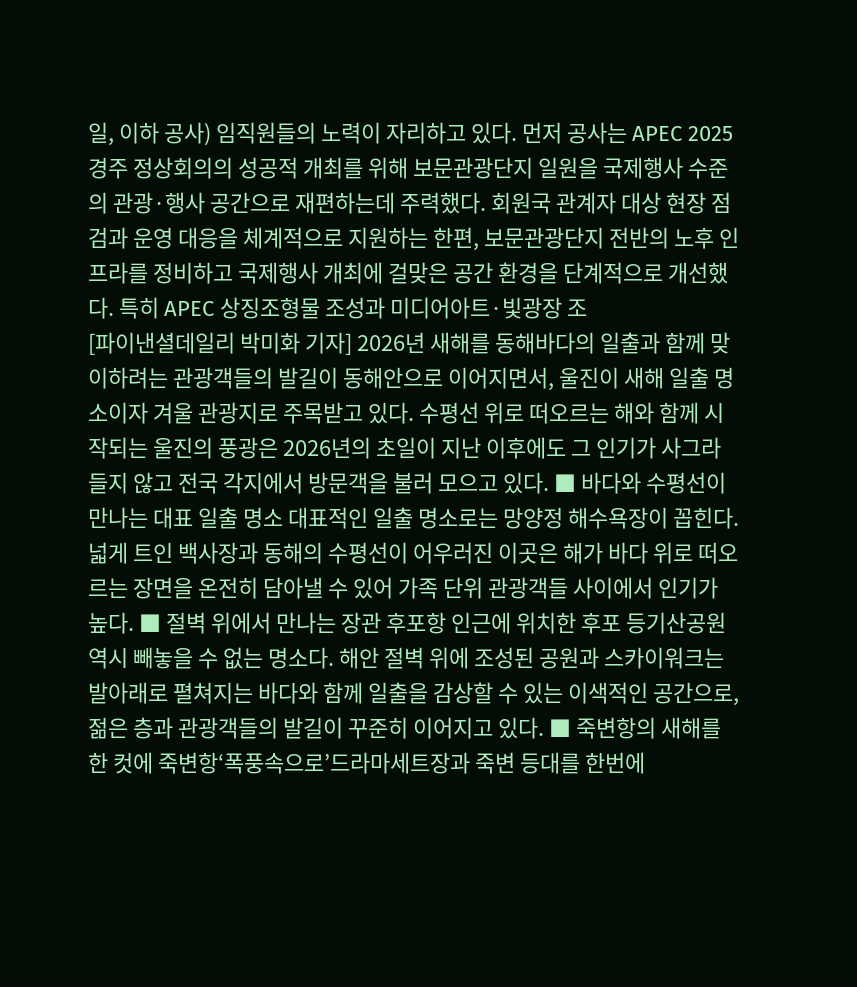일, 이하 공사) 임직원들의 노력이 자리하고 있다. 먼저 공사는 APEC 2025 경주 정상회의의 성공적 개최를 위해 보문관광단지 일원을 국제행사 수준의 관광·행사 공간으로 재편하는데 주력했다. 회원국 관계자 대상 현장 점검과 운영 대응을 체계적으로 지원하는 한편, 보문관광단지 전반의 노후 인프라를 정비하고 국제행사 개최에 걸맞은 공간 환경을 단계적으로 개선했다. 특히 APEC 상징조형물 조성과 미디어아트·빛광장 조
[파이낸셜데일리 박미화 기자] 2026년 새해를 동해바다의 일출과 함께 맞이하려는 관광객들의 발길이 동해안으로 이어지면서, 울진이 새해 일출 명소이자 겨울 관광지로 주목받고 있다. 수평선 위로 떠오르는 해와 함께 시작되는 울진의 풍광은 2026년의 초일이 지난 이후에도 그 인기가 사그라들지 않고 전국 각지에서 방문객을 불러 모으고 있다. ■ 바다와 수평선이 만나는 대표 일출 명소 대표적인 일출 명소로는 망양정 해수욕장이 꼽힌다. 넓게 트인 백사장과 동해의 수평선이 어우러진 이곳은 해가 바다 위로 떠오르는 장면을 온전히 담아낼 수 있어 가족 단위 관광객들 사이에서 인기가 높다. ■ 절벽 위에서 만나는 장관 후포항 인근에 위치한 후포 등기산공원 역시 빼놓을 수 없는 명소다. 해안 절벽 위에 조성된 공원과 스카이워크는 발아래로 펼쳐지는 바다와 함께 일출을 감상할 수 있는 이색적인 공간으로, 젊은 층과 관광객들의 발길이 꾸준히 이어지고 있다. ■ 죽변항의 새해를 한 컷에 죽변항‘폭풍속으로’드라마세트장과 죽변 등대를 한번에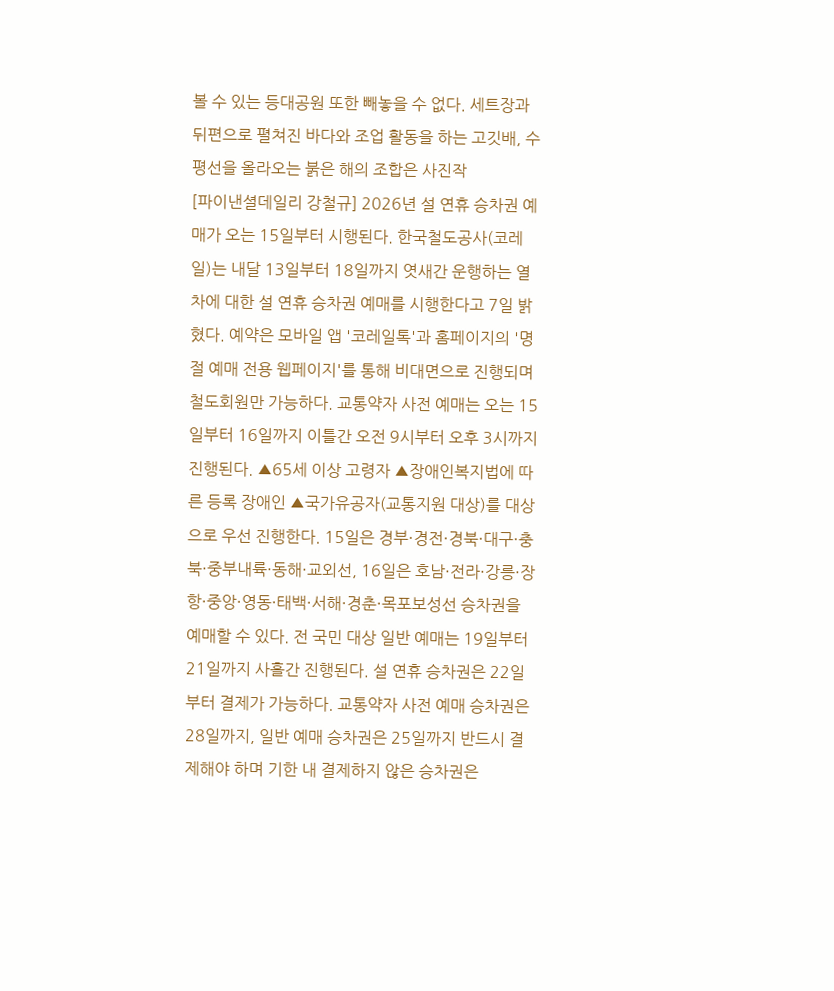볼 수 있는 등대공원 또한 빼놓을 수 없다. 세트장과 뒤편으로 펼쳐진 바다와 조업 활동을 하는 고깃배, 수평선을 올라오는 붉은 해의 조합은 사진작
[파이낸셜데일리 강철규] 2026년 설 연휴 승차권 예매가 오는 15일부터 시행된다. 한국철도공사(코레일)는 내달 13일부터 18일까지 엿새간 운행하는 열차에 대한 설 연휴 승차권 예매를 시행한다고 7일 밝혔다. 예약은 모바일 앱 '코레일톡'과 홈페이지의 '명절 예매 전용 웹페이지'를 통해 비대면으로 진행되며 철도회원만 가능하다. 교통약자 사전 예매는 오는 15일부터 16일까지 이틀간 오전 9시부터 오후 3시까지 진행된다. ▲65세 이상 고령자 ▲장애인복지법에 따른 등록 장애인 ▲국가유공자(교통지원 대상)를 대상으로 우선 진행한다. 15일은 경부·경전·경북·대구·충북·중부내륙·동해·교외선, 16일은 호남·전라·강릉·장항·중앙·영동·태백·서해·경춘·목포보성선 승차권을 예매할 수 있다. 전 국민 대상 일반 예매는 19일부터 21일까지 사흘간 진행된다. 설 연휴 승차권은 22일부터 결제가 가능하다. 교통약자 사전 예매 승차권은 28일까지, 일반 예매 승차권은 25일까지 반드시 결제해야 하며 기한 내 결제하지 않은 승차권은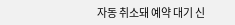자동 취소돼 예약 대기 신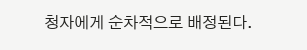청자에게 순차적으로 배정된다.